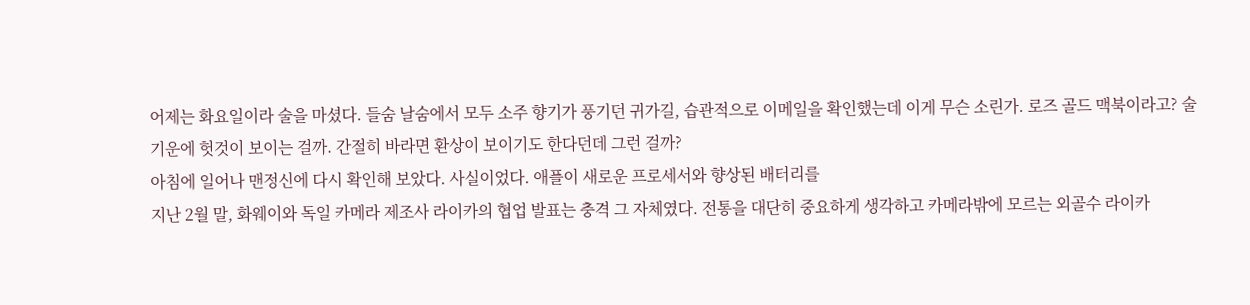어제는 화요일이라 술을 마셨다. 들숨 날숨에서 모두 소주 향기가 풍기던 귀가길, 습관적으로 이메일을 확인했는데 이게 무슨 소린가. 로즈 골드 맥북이라고? 술기운에 헛것이 보이는 걸까. 간절히 바라면 환상이 보이기도 한다던데 그런 걸까?
아침에 일어나 맨정신에 다시 확인해 보았다. 사실이었다. 애플이 새로운 프로세서와 향상된 배터리를
지난 2월 말, 화웨이와 독일 카메라 제조사 라이카의 협업 발표는 충격 그 자체였다. 전통을 대단히 중요하게 생각하고 카메라밖에 모르는 외골수 라이카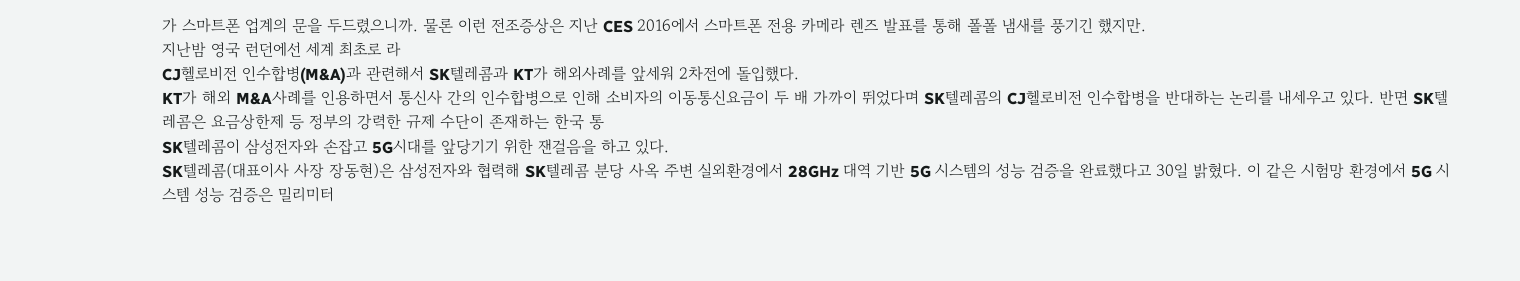가 스마트폰 업계의 문을 두드렸으니까. 물론 이런 전조증상은 지난 CES 2016에서 스마트폰 전용 카메라 렌즈 발표를 통해 폴폴 냄새를 풍기긴 했지만.
지난밤 영국 런던에선 세계 최초로 라
CJ헬로비전 인수합병(M&A)과 관련해서 SK텔레콤과 KT가 해외사례를 앞세워 2차전에 돌입했다.
KT가 해외 M&A사례를 인용하면서 통신사 간의 인수합병으로 인해 소비자의 이동통신요금이 두 배 가까이 뛰었다며 SK텔레콤의 CJ헬로비전 인수합병을 반대하는 논리를 내세우고 있다. 반면 SK텔레콤은 요금상한제 등 정부의 강력한 규제 수단이 존재하는 한국 통
SK텔레콤이 삼성전자와 손잡고 5G시대를 앞당기기 위한 잰걸음을 하고 있다.
SK텔레콤(대표이사 사장 장동현)은 삼성전자와 협력해 SK텔레콤 분당 사옥 주변 실외환경에서 28GHz 대역 기반 5G 시스템의 성능 검증을 완료했다고 30일 밝혔다. 이 같은 시험망 환경에서 5G 시스템 성능 검증은 밀리미터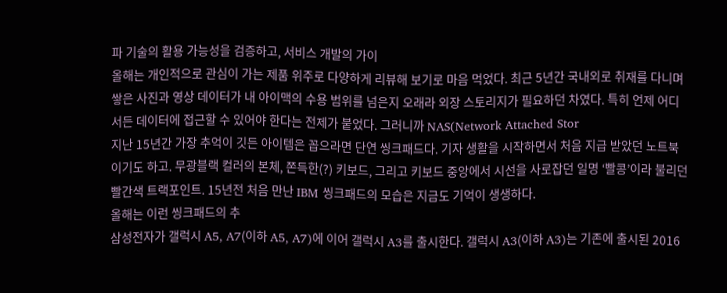파 기술의 활용 가능성을 검증하고, 서비스 개발의 가이
올해는 개인적으로 관심이 가는 제품 위주로 다양하게 리뷰해 보기로 마음 먹었다. 최근 5년간 국내외로 취재를 다니며 쌓은 사진과 영상 데이터가 내 아이맥의 수용 범위를 넘은지 오래라 외장 스토리지가 필요하던 차였다. 특히 언제 어디서든 데이터에 접근할 수 있어야 한다는 전제가 붙었다. 그러니까 NAS(Network Attached Stor
지난 15년간 가장 추억이 깃든 아이템은 꼽으라면 단연 씽크패드다. 기자 생활을 시작하면서 처음 지급 받았던 노트북이기도 하고. 무광블랙 컬러의 본체, 쫀득한(?) 키보드, 그리고 키보드 중앙에서 시선을 사로잡던 일명 ‘빨콩’이라 불리던 빨간색 트랙포인트. 15년전 처음 만난 IBM 씽크패드의 모습은 지금도 기억이 생생하다.
올해는 이런 씽크패드의 추
삼성전자가 갤럭시 A5, A7(이하 A5, A7)에 이어 갤럭시 A3를 출시한다. 갤럭시 A3(이하 A3)는 기존에 출시된 2016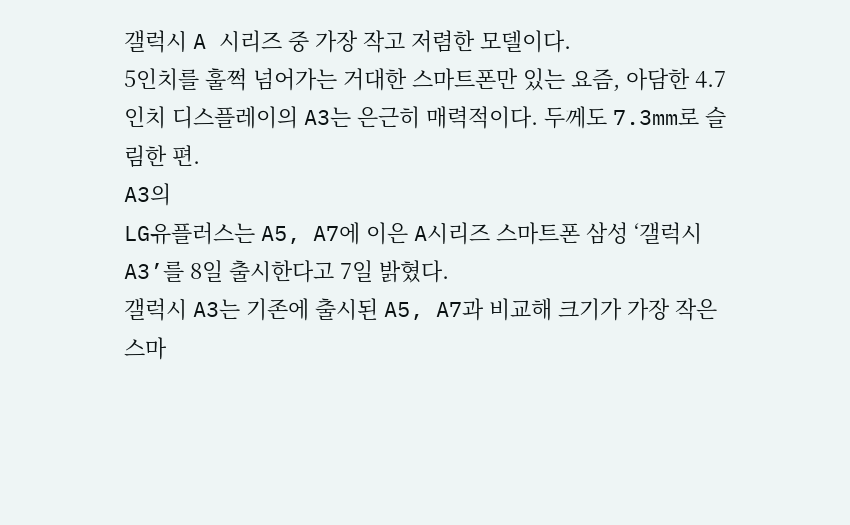갤럭시 A 시리즈 중 가장 작고 저렴한 모델이다.
5인치를 훌쩍 넘어가는 거대한 스마트폰만 있는 요즘, 아담한 4.7인치 디스플레이의 A3는 은근히 매력적이다. 두께도 7.3mm로 슬림한 편.
A3의
LG유플러스는 A5, A7에 이은 A시리즈 스마트폰 삼성 ‘갤럭시 A3’를 8일 출시한다고 7일 밝혔다.
갤럭시 A3는 기존에 출시된 A5, A7과 비교해 크기가 가장 작은 스마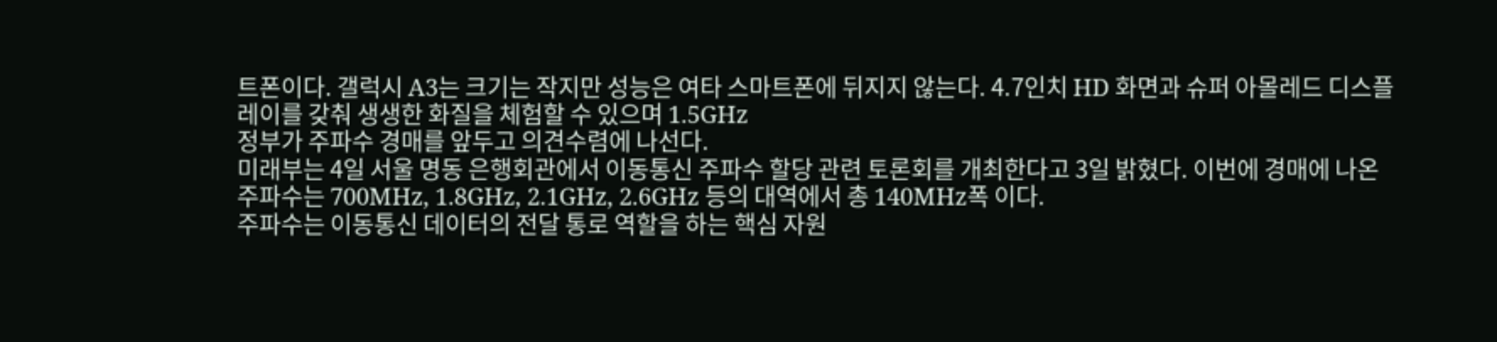트폰이다. 갤럭시 A3는 크기는 작지만 성능은 여타 스마트폰에 뒤지지 않는다. 4.7인치 HD 화면과 슈퍼 아몰레드 디스플레이를 갖춰 생생한 화질을 체험할 수 있으며 1.5GHz
정부가 주파수 경매를 앞두고 의견수렴에 나선다.
미래부는 4일 서울 명동 은행회관에서 이동통신 주파수 할당 관련 토론회를 개최한다고 3일 밝혔다. 이번에 경매에 나온 주파수는 700MHz, 1.8GHz, 2.1GHz, 2.6GHz 등의 대역에서 총 140MHz폭 이다.
주파수는 이동통신 데이터의 전달 통로 역할을 하는 핵심 자원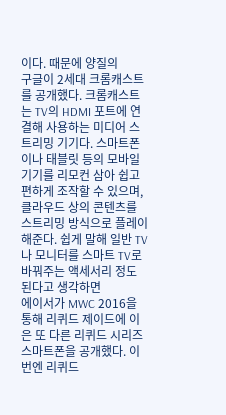이다. 때문에 양질의
구글이 2세대 크롬캐스트를 공개했다. 크롬캐스트는 TV의 HDMI 포트에 연결해 사용하는 미디어 스트리밍 기기다. 스마트폰이나 태블릿 등의 모바일 기기를 리모컨 삼아 쉽고 편하게 조작할 수 있으며, 클라우드 상의 콘텐츠를 스트리밍 방식으로 플레이 해준다. 쉽게 말해 일반 TV나 모니터를 스마트 TV로 바꿔주는 액세서리 정도 된다고 생각하면
에이서가 MWC 2016을 통해 리퀴드 제이드에 이은 또 다른 리퀴드 시리즈 스마트폰을 공개했다. 이번엔 리퀴드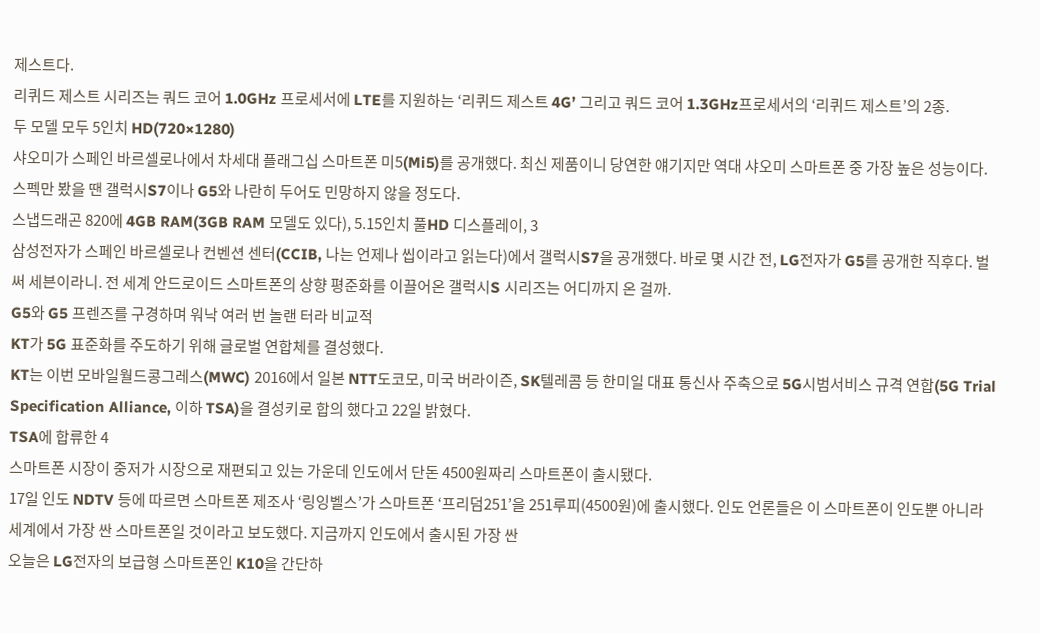제스트다.
리퀴드 제스트 시리즈는 쿼드 코어 1.0GHz 프로세서에 LTE를 지원하는 ‘리퀴드 제스트 4G’ 그리고 쿼드 코어 1.3GHz프로세서의 ‘리퀴드 제스트’의 2종.
두 모델 모두 5인치 HD(720×1280)
샤오미가 스페인 바르셀로나에서 차세대 플래그십 스마트폰 미5(Mi5)를 공개했다. 최신 제품이니 당연한 얘기지만 역대 샤오미 스마트폰 중 가장 높은 성능이다. 스펙만 봤을 땐 갤럭시S7이나 G5와 나란히 두어도 민망하지 않을 정도다.
스냅드래곤 820에 4GB RAM(3GB RAM 모델도 있다), 5.15인치 풀HD 디스플레이, 3
삼성전자가 스페인 바르셀로나 컨벤션 센터(CCIB, 나는 언제나 씹이라고 읽는다)에서 갤럭시S7을 공개했다. 바로 몇 시간 전, LG전자가 G5를 공개한 직후다. 벌써 세븐이라니. 전 세계 안드로이드 스마트폰의 상향 평준화를 이끌어온 갤럭시S 시리즈는 어디까지 온 걸까.
G5와 G5 프렌즈를 구경하며 워낙 여러 번 놀랜 터라 비교적
KT가 5G 표준화를 주도하기 위해 글로벌 연합체를 결성했다.
KT는 이번 모바일월드콩그레스(MWC) 2016에서 일본 NTT도코모, 미국 버라이즌, SK텔레콤 등 한미일 대표 통신사 주축으로 5G시범서비스 규격 연합(5G Trial Specification Alliance, 이하 TSA)을 결성키로 합의 했다고 22일 밝혔다.
TSA에 합류한 4
스마트폰 시장이 중저가 시장으로 재편되고 있는 가운데 인도에서 단돈 4500원짜리 스마트폰이 출시됐다.
17일 인도 NDTV 등에 따르면 스마트폰 제조사 ‘링잉벨스’가 스마트폰 ‘프리덤251’을 251루피(4500원)에 출시했다. 인도 언론들은 이 스마트폰이 인도뿐 아니라 세계에서 가장 싼 스마트폰일 것이라고 보도했다. 지금까지 인도에서 출시된 가장 싼
오늘은 LG전자의 보급형 스마트폰인 K10을 간단하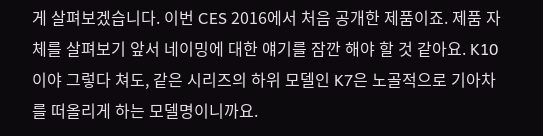게 살펴보겠습니다. 이번 CES 2016에서 처음 공개한 제품이죠. 제품 자체를 살펴보기 앞서 네이밍에 대한 얘기를 잠깐 해야 할 것 같아요. K10이야 그렇다 쳐도, 같은 시리즈의 하위 모델인 K7은 노골적으로 기아차를 떠올리게 하는 모델명이니까요.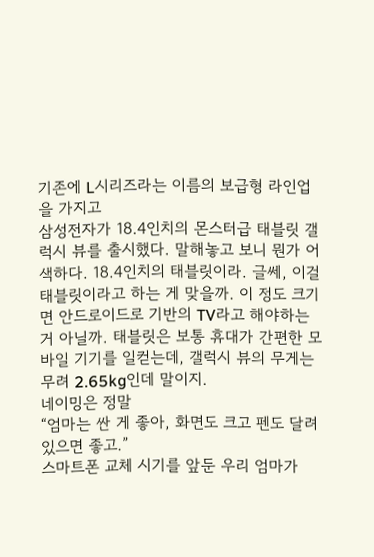기존에 L시리즈라는 이름의 보급형 라인업을 가지고
삼성전자가 18.4인치의 몬스터급 태블릿 갤럭시 뷰를 출시했다. 말해놓고 보니 뭔가 어색하다. 18.4인치의 태블릿이라. 글쎄, 이걸 태블릿이라고 하는 게 맞을까. 이 정도 크기면 안드로이드로 기반의 TV라고 해야하는 거 아닐까. 태블릿은 보통 휴대가 간편한 모바일 기기를 일컫는데, 갤럭시 뷰의 무게는 무려 2.65kg인데 말이지.
네이밍은 정말
“엄마는 싼 게 좋아, 화면도 크고 펜도 달려 있으면 좋고.”
스마트폰 교체 시기를 앞둔 우리 엄마가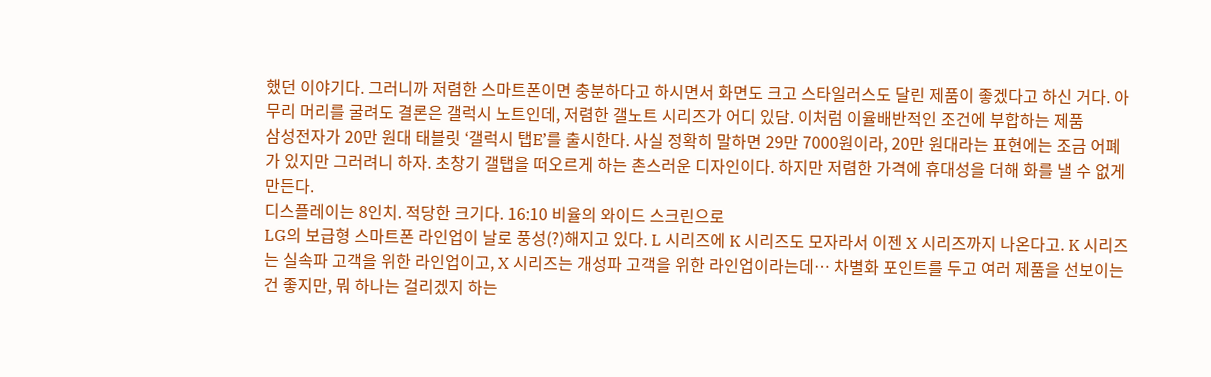했던 이야기다. 그러니까 저렴한 스마트폰이면 충분하다고 하시면서 화면도 크고 스타일러스도 달린 제품이 좋겠다고 하신 거다. 아무리 머리를 굴려도 결론은 갤럭시 노트인데, 저렴한 갤노트 시리즈가 어디 있담. 이처럼 이율배반적인 조건에 부합하는 제품
삼성전자가 20만 원대 태블릿 ‘갤럭시 탭E’를 출시한다. 사실 정확히 말하면 29만 7000원이라, 20만 원대라는 표현에는 조금 어폐가 있지만 그러려니 하자. 초창기 갤탭을 떠오르게 하는 촌스러운 디자인이다. 하지만 저렴한 가격에 휴대성을 더해 화를 낼 수 없게 만든다.
디스플레이는 8인치. 적당한 크기다. 16:10 비율의 와이드 스크린으로
LG의 보급형 스마트폰 라인업이 날로 풍성(?)해지고 있다. L 시리즈에 K 시리즈도 모자라서 이젠 X 시리즈까지 나온다고. K 시리즈는 실속파 고객을 위한 라인업이고, X 시리즈는 개성파 고객을 위한 라인업이라는데… 차별화 포인트를 두고 여러 제품을 선보이는 건 좋지만, 뭐 하나는 걸리겠지 하는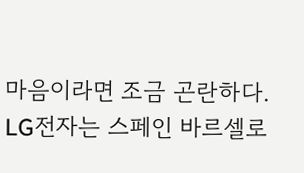마음이라면 조금 곤란하다.
LG전자는 스페인 바르셀로